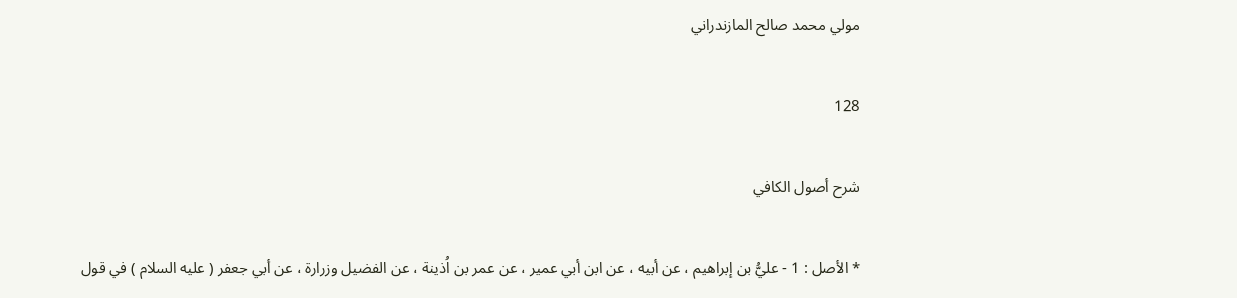مولي محمد صالح المازندراني

128

شرح أصول الكافي

* الأصل : 1 - عليُّ بن إبراهيم ، عن أبيه ، عن ابن أبي عمير ، عن عمر بن اُذينة ، عن الفضيل وزرارة ، عن أبي جعفر ( عليه السلام ) في قول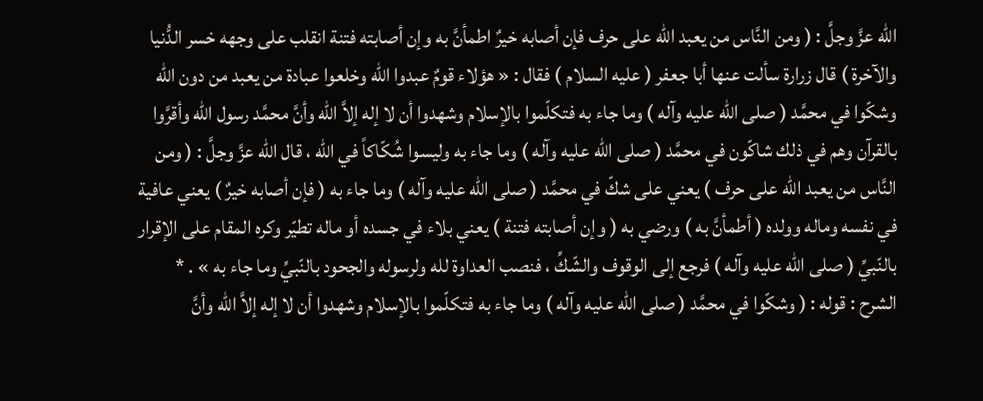الله عزَّ وجلَّ : ( ومن النَّاس من يعبد الله على حرف فإن أصابه خيرٌ اطمأنَّ به وإن أصابته فتنة انقلب على وجهه خسر الدُّنيا والآخرة ) قال زرارة سألت عنها أبا جعفر ( عليه السلام ) فقال : « هؤلاء قومٌ عبدوا الله وخلعوا عبادة من يعبد من دون الله وشكّوا في محمَّد ( صلى الله عليه وآله ) وما جاء به فتكلّموا بالإسلام وشهدوا أن لا إله إلاَّ الله وأنَّ محمَّد رسول الله وأقرَّوا بالقرآن وهم في ذلك شاكّون في محمَّد ( صلى الله عليه وآله ) وما جاء به وليسوا شُكّاكاً في الله ، قال الله عزَّ وجلَّ : ( ومن النَّاس من يعبد الله على حرف ) يعني على شكّ في محمَّد ( صلى الله عليه وآله ) وما جاء به ( فإن أصابه خيرٌ ) يعني عافية في نفسه وماله وولده ( أطمأنَّ به ) ورضي به ( وإن أصابته فتنة ) يعني بلاء في جسده أو ماله تطيّر وكره المقام على الإقرار بالنّبيِّ ( صلى الله عليه وآله ) فرجع إلى الوقوف والشّكِّ ، فنصب العداوة لله ولرسوله والجحود بالنّبيِّ وما جاء به » . * الشرح : قوله : ( وشكّوا في محمَّد ( صلى الله عليه وآله ) وما جاء به فتكلّموا بالإسلام وشهدوا أن لا إله إلاَّ الله وأنَّ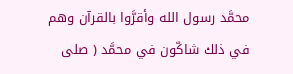محمَّد رسول الله وأقرَّوا بالقرآن وهم في ذلك شاكّون في محمَّد ( صلى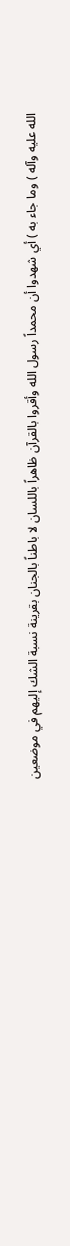الله عليه وآله ) وما جاء به ) أي شهدوا أن محمداً رسول الله وأقروا بالقرآن ظاهراً باللسان لا باطناً بالجنان بقرينة نسبة الشك إليهم في موضعين